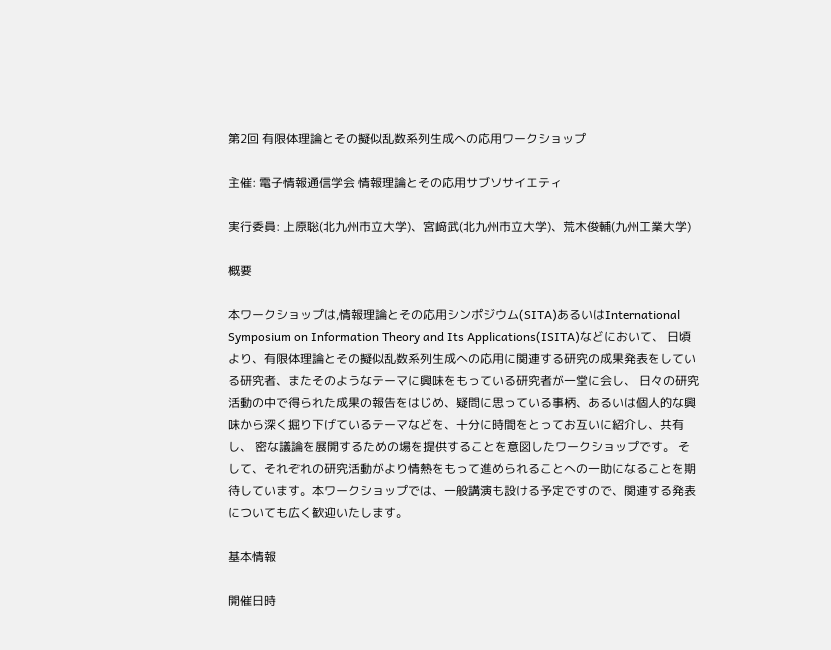第2回 有限体理論とその擬似乱数系列生成への応用ワークショップ

主催: 電子情報通信学会 情報理論とその応用サブソサイエティ

実行委員: 上原聡(北九州市立大学)、宮﨑武(北九州市立大学)、荒木俊輔(九州工業大学)

概要

本ワークショップは,情報理論とその応用シンポジウム(SITA)あるいはInternational Symposium on Information Theory and Its Applications(ISITA)などにおいて、 日頃より、有限体理論とその擬似乱数系列生成への応用に関連する研究の成果発表をしている研究者、またそのようなテーマに興味をもっている研究者が一堂に会し、 日々の研究活動の中で得られた成果の報告をはじめ、疑問に思っている事柄、あるいは個人的な興味から深く掘り下げているテーマなどを、十分に時間をとってお互いに紹介し、共有し、 密な議論を展開するための場を提供することを意図したワークショップです。 そして、それぞれの研究活動がより情熱をもって進められることへの一助になることを期待しています。本ワークショップでは、一般講演も設ける予定ですので、関連する発表についても広く歓迎いたします。

基本情報

開催日時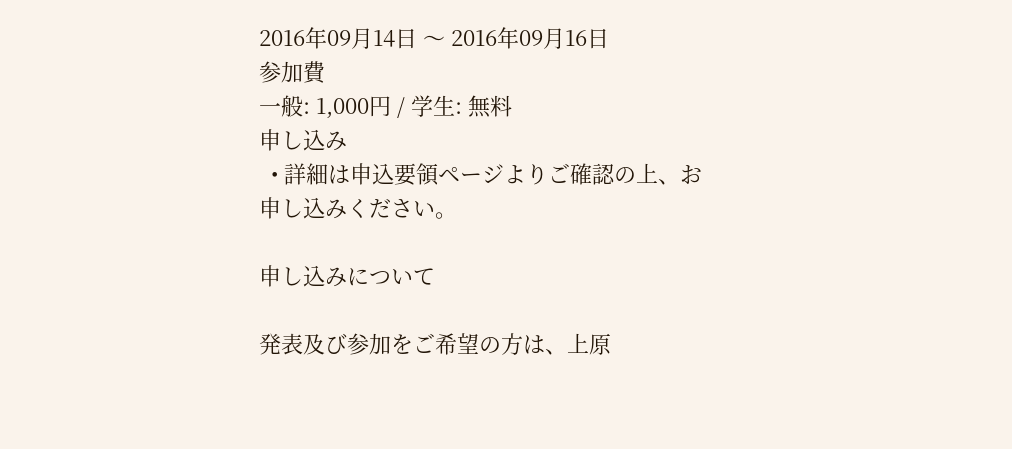2016年09月14日 〜 2016年09月16日
参加費
一般: 1,000円 / 学生: 無料
申し込み
  • 詳細は申込要領ページよりご確認の上、お申し込みください。

申し込みについて

発表及び参加をご希望の方は、上原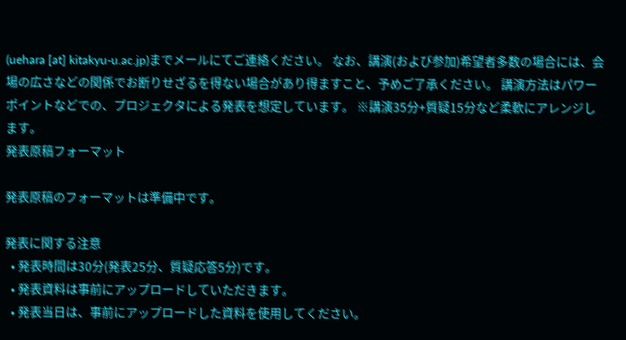(uehara [at] kitakyu-u.ac.jp)までメールにてご連絡ください。 なお、講演(および参加)希望者多数の場合には、会場の広さなどの関係でお断りせざるを得ない場合があり得ますこと、予めご了承ください。 講演方法はパワーポイントなどでの、プロジェクタによる発表を想定しています。 ※講演35分+質疑15分など柔軟にアレンジします。
発表原稿フォーマット

発表原稿のフォーマットは準備中です。

発表に関する注意
  • 発表時間は30分(発表25分、質疑応答5分)です。
  • 発表資料は事前にアップロードしていただきます。
  • 発表当日は、事前にアップロードした資料を使用してください。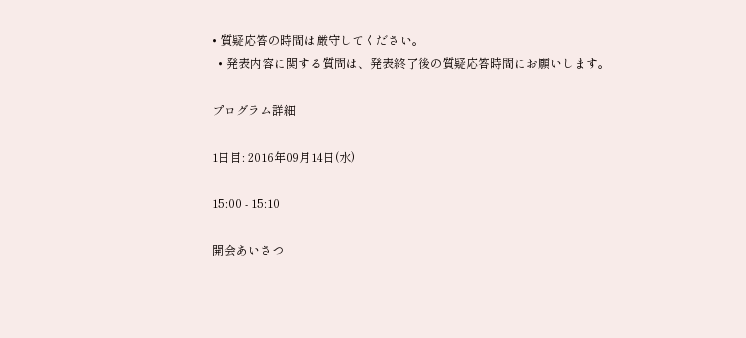• 質疑応答の時間は厳守してください。
  • 発表内容に関する質問は、発表終了後の質疑応答時間にお願いします。

プログラム詳細

1日目: 2016年09月14日(水)

15:00 - 15:10

開会あいさつ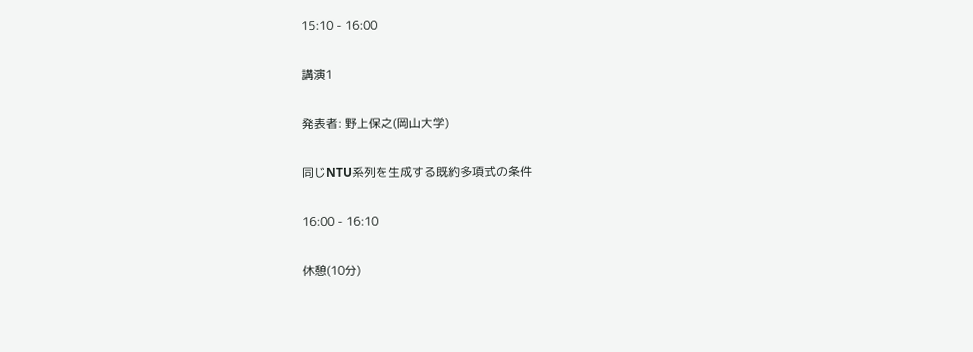15:10 - 16:00

講演1

発表者: 野上保之(岡山大学)

同じNTU系列を生成する既約多項式の条件

16:00 - 16:10

休憩(10分)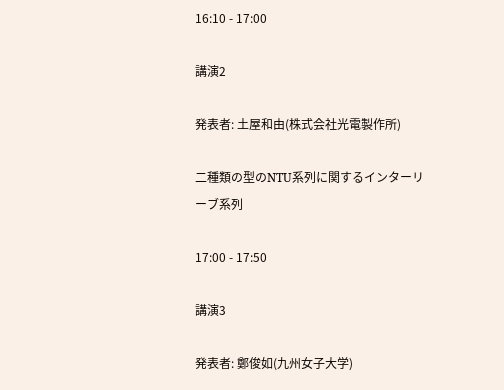16:10 - 17:00

講演2

発表者: 土屋和由(株式会社光電製作所)

二種類の型のNTU系列に関するインターリーブ系列

17:00 - 17:50

講演3

発表者: 鄭俊如(九州女子大学)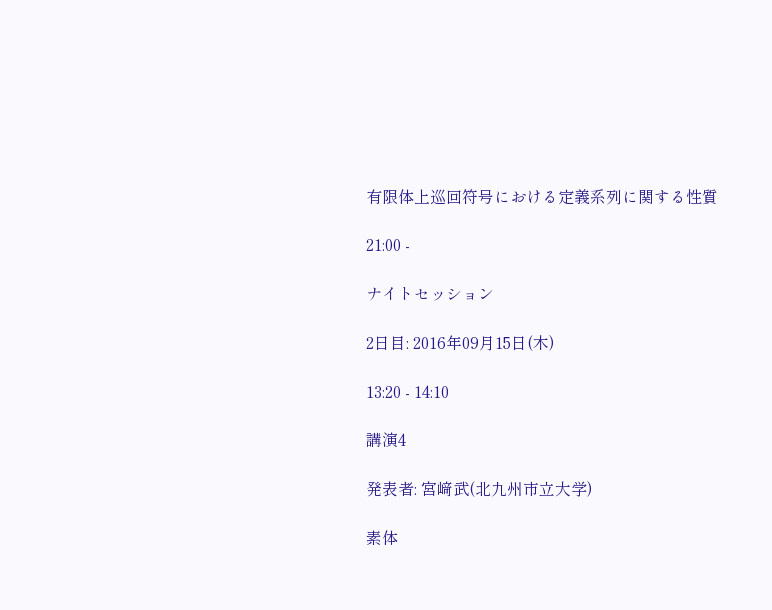有限体上巡回符号における定義系列に関する性質

21:00 -

ナイトセッション

2日目: 2016年09月15日(木)

13:20 - 14:10

講演4

発表者: 宮﨑武(北九州市立大学)

素体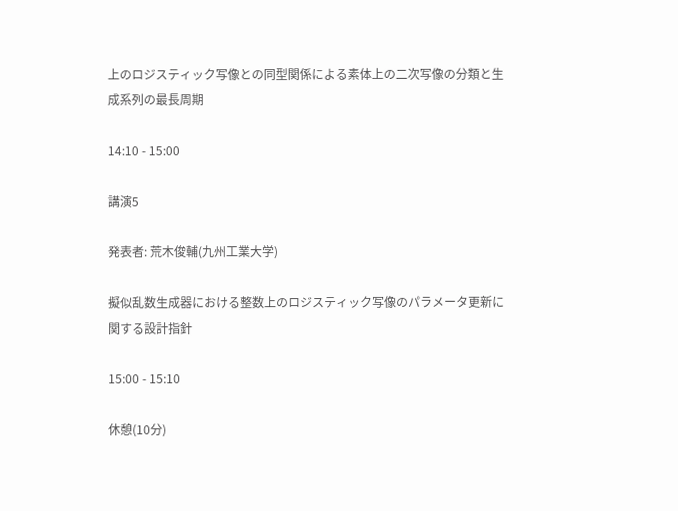上のロジスティック写像との同型関係による素体上の二次写像の分類と生成系列の最長周期

14:10 - 15:00

講演5

発表者: 荒木俊輔(九州工業大学)

擬似乱数生成器における整数上のロジスティック写像のパラメータ更新に関する設計指針

15:00 - 15:10

休憩(10分)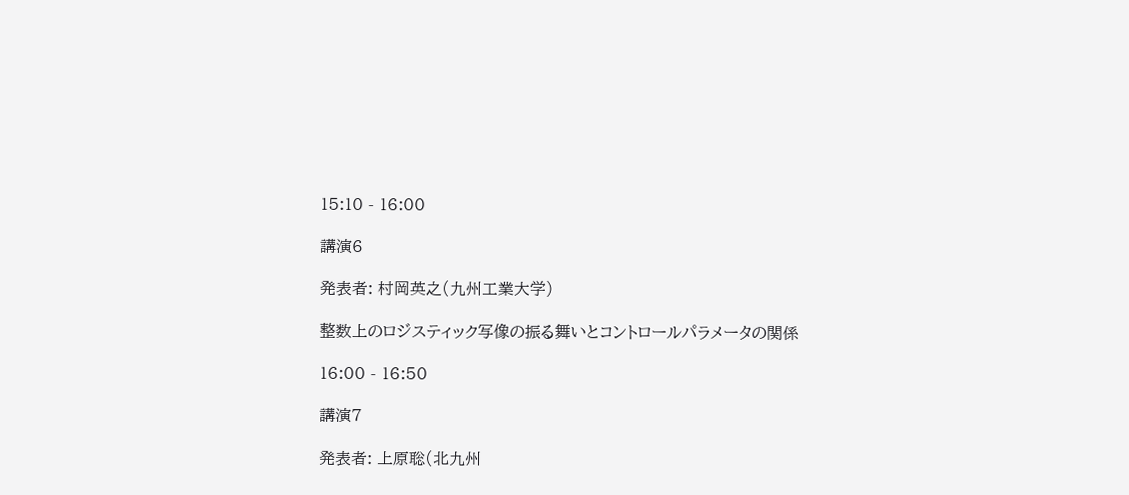15:10 - 16:00

講演6

発表者: 村岡英之(九州工業大学)

整数上のロジスティック写像の振る舞いとコントロールパラメータの関係

16:00 - 16:50

講演7

発表者: 上原聡(北九州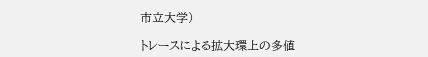市立大学)

トレースによる拡大環上の多値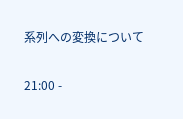系列への変換について

21:00 -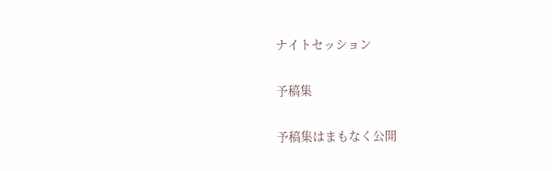ナイトセッション

予稿集

予稿集はまもなく公開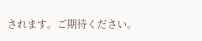されます。ご期待ください。